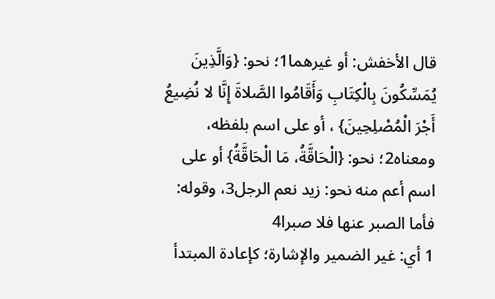قال الأخفش: أو غيرهما1؛ نحو: {وَالَّذِينَ يُمَسِّكُونَ بِالْكِتَابِ وَأَقَامُوا الصَّلاةَ إِنَّا لا نُضِيعُ أَجْرَ الْمُصْلِحِينَ} ، أو على اسم بلفظه، ومعناه2؛ نحو: {الْحَاقَّةُ، مَا الْحَاقَّةُ} أو على اسم أعم منه نحو: زيد نعم الرجل3، وقوله:
فأما الصبر عنها فلا صبرا4
1 أي: غير الضمير والإشارة؛ كإعادة المبتدأ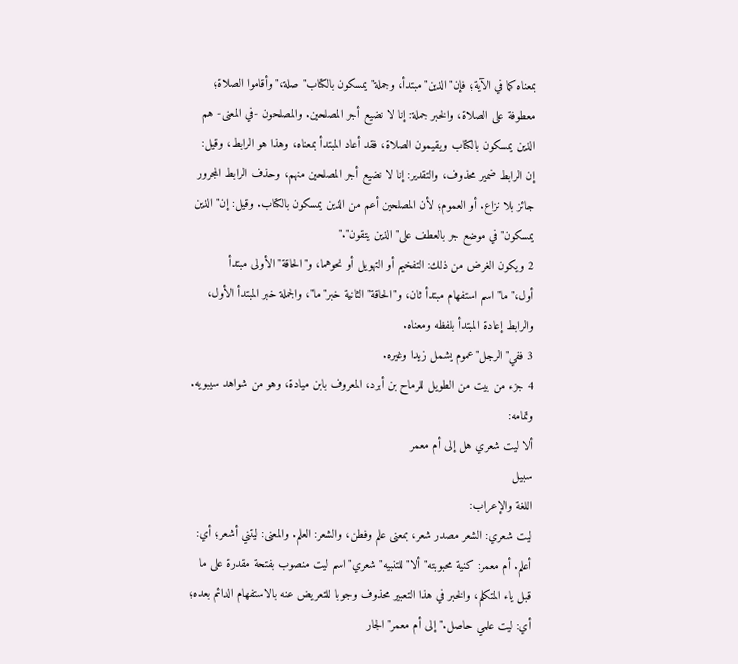بمعناه كما في الآية؛ فإن"الذين"مبتدأ، وجملة"يمسكون بالكتاب"صلة،"وأقاموا الصلاة؛ معطوفة على الصلاة، والخبر جملة: إنا لا نضيع أجر المصلحين. والمصلحون -في المعنى- هم الذين يمسكون بالكتاب ويقيمون الصلاة، فقد أعاد المبتدأ بمعناه، وهذا هو الرابط، وقيل: إن الرابط ضمير محذوف، والتقدير: إنا لا نضيع أجر المصلحين منهم، وحذف الرابط المجرور جائز بلا نزاع. أو العموم؛ لأن المصلحين أعم من الذين يمسكون بالكتاب. وقيل: إن"الذين يمسكون"في موضع جر بالعطف على"الذين يتقون"."
2 ويكون الغرض من ذلك: التفخيم أو التهويل أو نحوهما، و"الحاقة"الأولى مبتدأ أول،"ما"اسم استفهام مبتدأ ثان، و"الحاقة"الثانية خبر"ما"، والجملة خبر المبتدأ الأول، والرابط إعادة المبتدأ بلفظه ومعناه.
3 ففي"الرجل"عموم يشمل زيدا وغيره.
4 جزء من بيت من الطويل للرماح بن أبرد، المعروف بابن ميادة، وهو من شواهد سيبويه.
وتمامه:
ألا ليت شعري هل إلى أم معمر
سبيل
اللغة والإعراب:
ليت شعري: الشعر مصدر شعر، بمعنى علم وفطن، والشعر: العلم. والمعنى: ليتني أشعر؛ أي: أعلم. أم معمر: كنية محبوبته"ألا"للتنبيه"شعري"اسم ليت منصوب بفتحة مقدرة على ما قبل ياء المتكلم، والخبر في هذا التعبير محذوف وجوبا للتعريض عنه بالاستفهام الدائم بعده؛ أي: ليت علمي حاصل."إلى أم معمر"الجار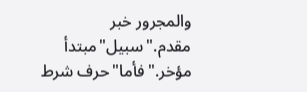والمجرور خبر مقدم."سبيل"مبتدأ مؤخر."فأما"حرف شرط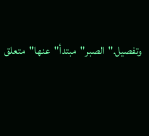وتفصيل."الصبر"مبتدأ"عنها"متعلق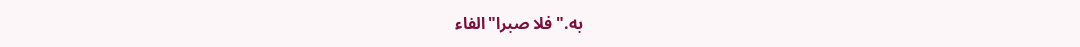به."فلا صبرا"الفاء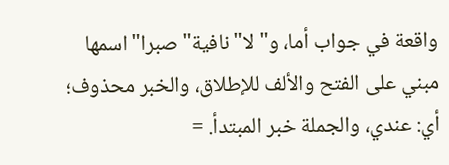واقعة في جواب أما، و"لا"نافية"صبرا"اسمها مبني على الفتح والألف للإطلاق، والخبر محذوف؛ أي: عندي، والجملة خبر المبتدأ. =